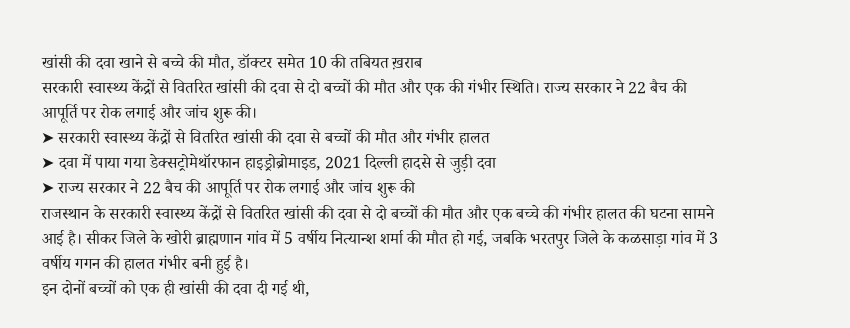खांसी की दवा खाने से बच्चे की मौत, डॉक्टर समेत 10 की तबियत ख़राब
सरकारी स्वास्थ्य केंद्रों से वितरित खांसी की दवा से दो बच्चों की मौत और एक की गंभीर स्थिति। राज्य सरकार ने 22 बैच की आपूर्ति पर रोक लगाई और जांच शुरू की।
➤ सरकारी स्वास्थ्य केंद्रों से वितरित खांसी की दवा से बच्चों की मौत और गंभीर हालत
➤ दवा में पाया गया डेक्सट्रोमेथॉरफान हाइड्रोब्रोमाइड, 2021 दिल्ली हादसे से जुड़ी दवा
➤ राज्य सरकार ने 22 बैच की आपूर्ति पर रोक लगाई और जांच शुरू की
राजस्थान के सरकारी स्वास्थ्य केंद्रों से वितरित खांसी की दवा से दो बच्चों की मौत और एक बच्चे की गंभीर हालत की घटना सामने आई है। सीकर जिले के खोरी ब्राह्मणान गांव में 5 वर्षीय नित्यान्श शर्मा की मौत हो गई, जबकि भरतपुर जिले के कळसाड़ा गांव में 3 वर्षीय गगन की हालत गंभीर बनी हुई है।
इन दोनों बच्चों को एक ही खांसी की दवा दी गई थी,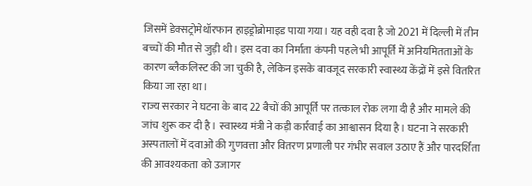जिसमें डेक्सट्रोमेथॉरफान हाइड्रोब्रोमाइड पाया गया। यह वही दवा है जो 2021 में दिल्ली में तीन बच्चों की मौत से जुड़ी थी। इस दवा का निर्माता कंपनी पहले भी आपूर्ति में अनियमितताओं के कारण ब्लैकलिस्ट की जा चुकी है, लेकिन इसके बावजूद सरकारी स्वास्थ्य केंद्रों में इसे वितरित किया जा रहा था।
राज्य सरकार ने घटना के बाद 22 बैचों की आपूर्ति पर तत्काल रोक लगा दी है और मामले की जांच शुरू कर दी है। स्वास्थ्य मंत्री ने कड़ी कार्रवाई का आश्वासन दिया है। घटना ने सरकारी अस्पतालों में दवाओं की गुणवत्ता और वितरण प्रणाली पर गंभीर सवाल उठाए हैं और पारदर्शिता की आवश्यकता को उजागर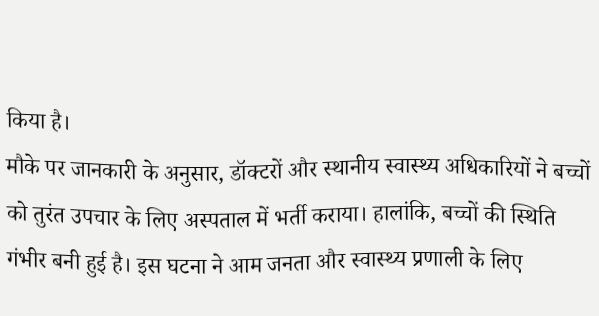किया है।
मौके पर जानकारी के अनुसार, डॉक्टरों और स्थानीय स्वास्थ्य अधिकारियों ने बच्चों को तुरंत उपचार के लिए अस्पताल में भर्ती कराया। हालांकि, बच्चों की स्थिति गंभीर बनी हुई है। इस घटना ने आम जनता और स्वास्थ्य प्रणाली के लिए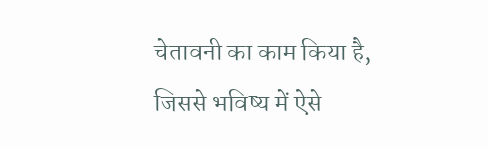चेतावनी का काम किया है, जिससे भविष्य में ऐसे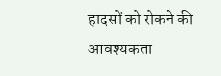हादसों को रोकने की आवश्यकता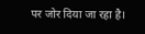पर जोर दिया जा रहा है।